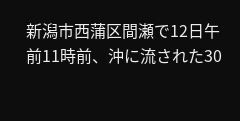新潟市西蒲区間瀬で12日午前11時前、沖に流された30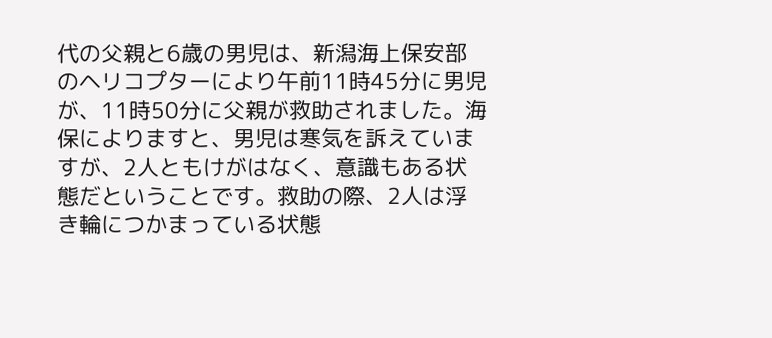代の父親と6歳の男児は、新潟海上保安部のヘリコプターにより午前11時45分に男児が、11時50分に父親が救助されました。海保によりますと、男児は寒気を訴えていますが、2人ともけがはなく、意識もある状態だということです。救助の際、2人は浮き輪につかまっている状態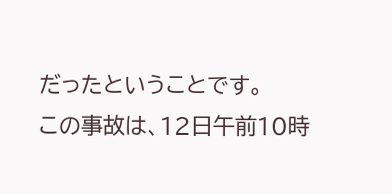だったということです。
この事故は、12日午前10時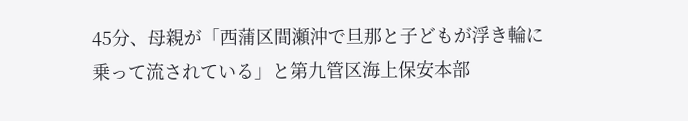45分、母親が「西蒲区間瀬沖で旦那と子どもが浮き輪に乗って流されている」と第九管区海上保安本部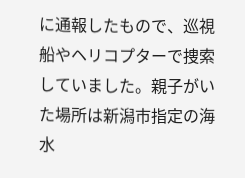に通報したもので、巡視船やヘリコプターで捜索していました。親子がいた場所は新潟市指定の海水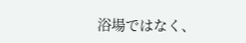浴場ではなく、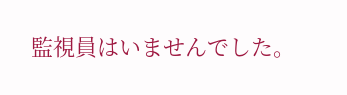監視員はいませんでした。